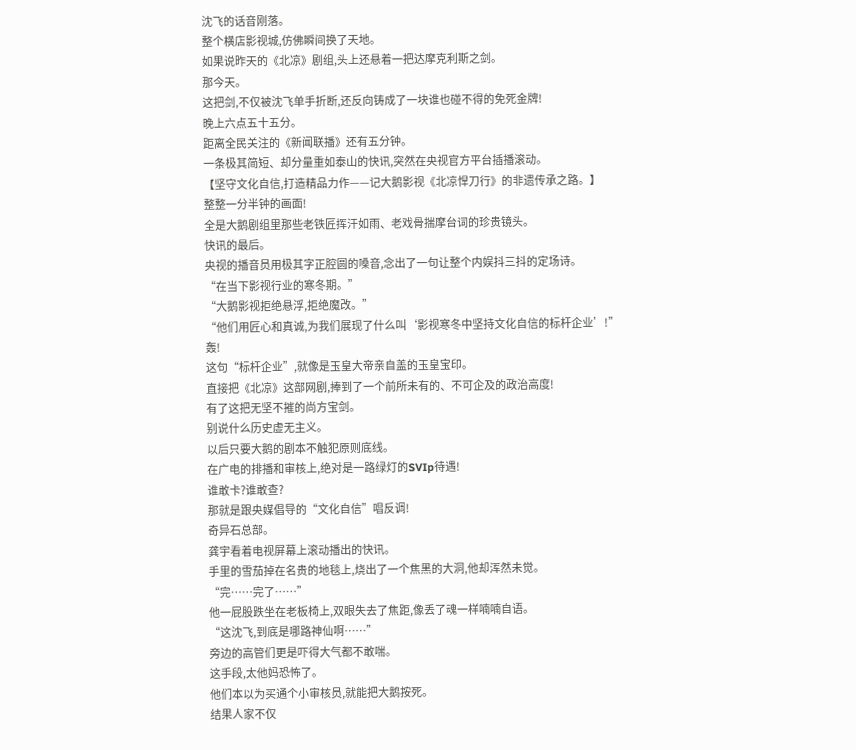沈飞的话音刚落。
整个横店影视城,仿佛瞬间换了天地。
如果说昨天的《北凉》剧组,头上还悬着一把达摩克利斯之剑。
那今天。
这把剑,不仅被沈飞单手折断,还反向铸成了一块谁也碰不得的免死金牌!
晚上六点五十五分。
距离全民关注的《新闻联播》还有五分钟。
一条极其简短、却分量重如泰山的快讯,突然在央视官方平台插播滚动。
【坚守文化自信,打造精品力作——记大鹅影视《北凉悍刀行》的非遗传承之路。】
整整一分半钟的画面!
全是大鹅剧组里那些老铁匠挥汗如雨、老戏骨揣摩台词的珍贵镜头。
快讯的最后。
央视的播音员用极其字正腔圆的嗓音,念出了一句让整个内娱抖三抖的定场诗。
“在当下影视行业的寒冬期。”
“大鹅影视拒绝悬浮,拒绝魔改。”
“他们用匠心和真诚,为我们展现了什么叫‘影视寒冬中坚持文化自信的标杆企业’!”
轰!
这句“标杆企业”,就像是玉皇大帝亲自盖的玉皇宝印。
直接把《北凉》这部网剧,捧到了一个前所未有的、不可企及的政治高度!
有了这把无坚不摧的尚方宝剑。
别说什么历史虚无主义。
以后只要大鹅的剧本不触犯原则底线。
在广电的排播和审核上,绝对是一路绿灯的SVIp待遇!
谁敢卡?谁敢查?
那就是跟央媒倡导的“文化自信”唱反调!
奇异石总部。
龚宇看着电视屏幕上滚动播出的快讯。
手里的雪茄掉在名贵的地毯上,烧出了一个焦黑的大洞,他却浑然未觉。
“完……完了……”
他一屁股跌坐在老板椅上,双眼失去了焦距,像丢了魂一样喃喃自语。
“这沈飞,到底是哪路神仙啊……”
旁边的高管们更是吓得大气都不敢喘。
这手段,太他妈恐怖了。
他们本以为买通个小审核员,就能把大鹅按死。
结果人家不仅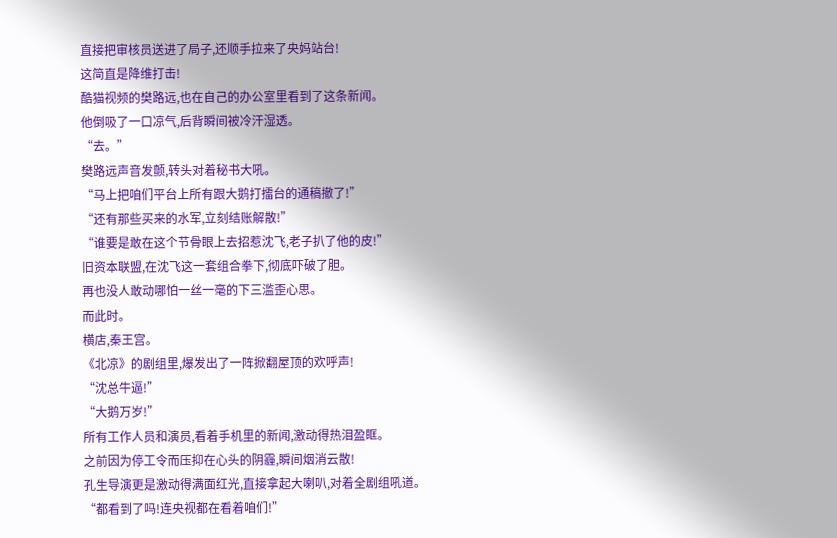直接把审核员送进了局子,还顺手拉来了央妈站台!
这简直是降维打击!
酷猫视频的樊路远,也在自己的办公室里看到了这条新闻。
他倒吸了一口凉气,后背瞬间被冷汗湿透。
“去。”
樊路远声音发颤,转头对着秘书大吼。
“马上把咱们平台上所有跟大鹅打擂台的通稿撤了!”
“还有那些买来的水军,立刻结账解散!”
“谁要是敢在这个节骨眼上去招惹沈飞,老子扒了他的皮!”
旧资本联盟,在沈飞这一套组合拳下,彻底吓破了胆。
再也没人敢动哪怕一丝一毫的下三滥歪心思。
而此时。
横店,秦王宫。
《北凉》的剧组里,爆发出了一阵掀翻屋顶的欢呼声!
“沈总牛逼!”
“大鹅万岁!”
所有工作人员和演员,看着手机里的新闻,激动得热泪盈眶。
之前因为停工令而压抑在心头的阴霾,瞬间烟消云散!
孔生导演更是激动得满面红光,直接拿起大喇叭,对着全剧组吼道。
“都看到了吗!连央视都在看着咱们!”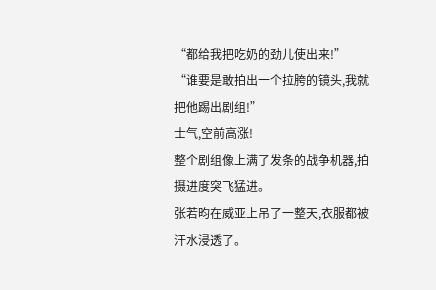“都给我把吃奶的劲儿使出来!”
“谁要是敢拍出一个拉胯的镜头,我就把他踢出剧组!”
士气,空前高涨!
整个剧组像上满了发条的战争机器,拍摄进度突飞猛进。
张若昀在威亚上吊了一整天,衣服都被汗水浸透了。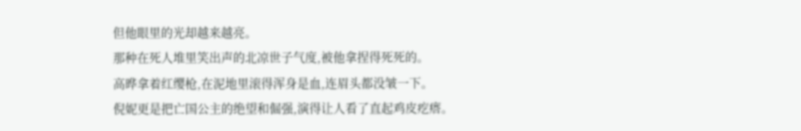但他眼里的光却越来越亮。
那种在死人堆里笑出声的北凉世子气度,被他拿捏得死死的。
高晔拿着红缨枪,在泥地里滚得浑身是血,连眉头都没皱一下。
倪妮更是把亡国公主的绝望和倔强,演得让人看了直起鸡皮疙瘩。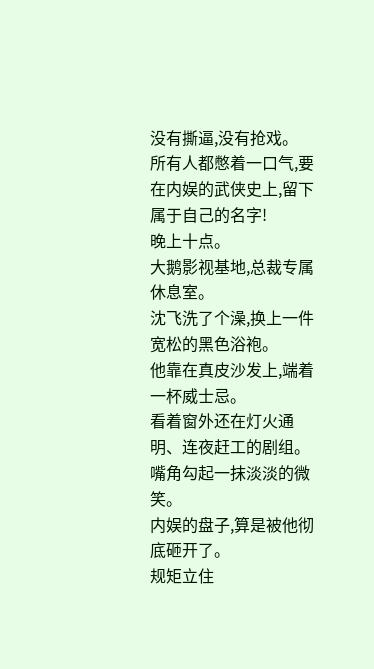没有撕逼,没有抢戏。
所有人都憋着一口气,要在内娱的武侠史上,留下属于自己的名字!
晚上十点。
大鹅影视基地,总裁专属休息室。
沈飞洗了个澡,换上一件宽松的黑色浴袍。
他靠在真皮沙发上,端着一杯威士忌。
看着窗外还在灯火通明、连夜赶工的剧组。
嘴角勾起一抹淡淡的微笑。
内娱的盘子,算是被他彻底砸开了。
规矩立住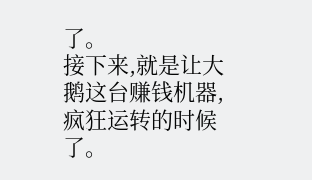了。
接下来,就是让大鹅这台赚钱机器,疯狂运转的时候了。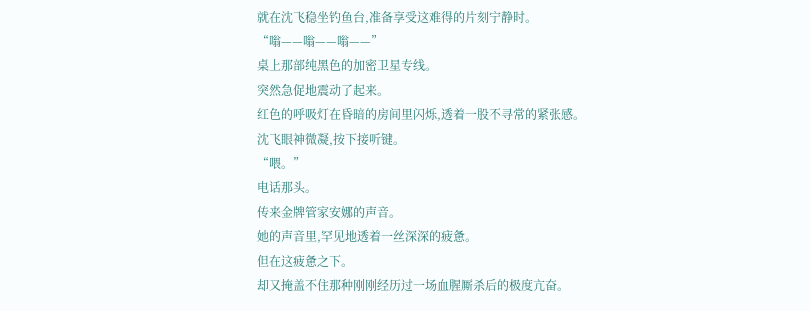就在沈飞稳坐钓鱼台,准备享受这难得的片刻宁静时。
“嗡——嗡——嗡——”
桌上那部纯黑色的加密卫星专线。
突然急促地震动了起来。
红色的呼吸灯在昏暗的房间里闪烁,透着一股不寻常的紧张感。
沈飞眼神微凝,按下接听键。
“喂。”
电话那头。
传来金牌管家安娜的声音。
她的声音里,罕见地透着一丝深深的疲惫。
但在这疲惫之下。
却又掩盖不住那种刚刚经历过一场血腥厮杀后的极度亢奋。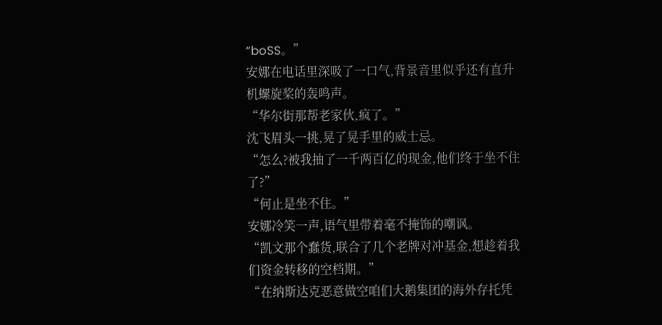“boSS。”
安娜在电话里深吸了一口气,背景音里似乎还有直升机螺旋桨的轰鸣声。
“华尔街那帮老家伙,疯了。”
沈飞眉头一挑,晃了晃手里的威士忌。
“怎么?被我抽了一千两百亿的现金,他们终于坐不住了?”
“何止是坐不住。”
安娜冷笑一声,语气里带着毫不掩饰的嘲讽。
“凯文那个蠢货,联合了几个老牌对冲基金,想趁着我们资金转移的空档期。”
“在纳斯达克恶意做空咱们大鹅集团的海外存托凭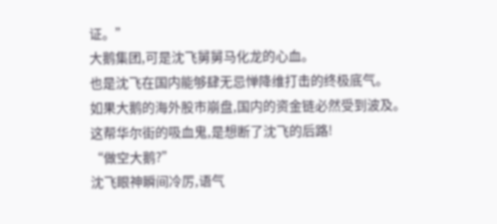证。”
大鹅集团,可是沈飞舅舅马化龙的心血。
也是沈飞在国内能够肆无忌惮降维打击的终极底气。
如果大鹅的海外股市崩盘,国内的资金链必然受到波及。
这帮华尔街的吸血鬼,是想断了沈飞的后路!
“做空大鹅?”
沈飞眼神瞬间冷厉,语气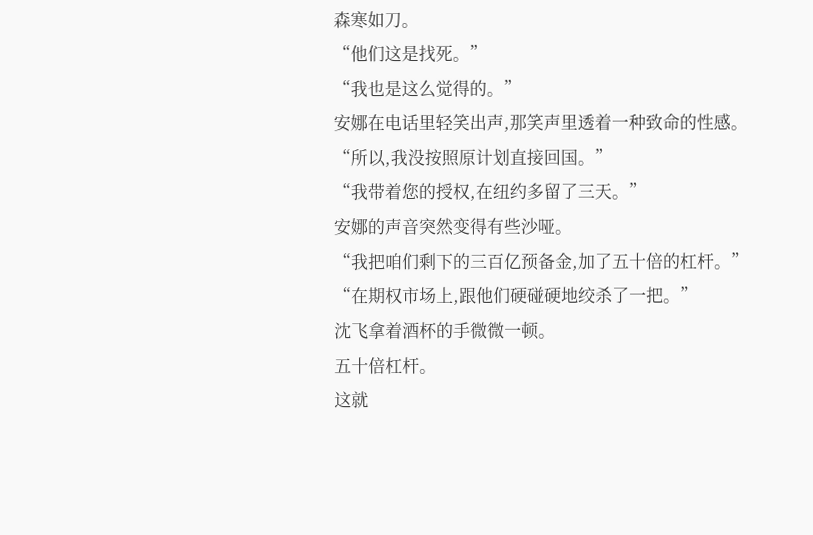森寒如刀。
“他们这是找死。”
“我也是这么觉得的。”
安娜在电话里轻笑出声,那笑声里透着一种致命的性感。
“所以,我没按照原计划直接回国。”
“我带着您的授权,在纽约多留了三天。”
安娜的声音突然变得有些沙哑。
“我把咱们剩下的三百亿预备金,加了五十倍的杠杆。”
“在期权市场上,跟他们硬碰硬地绞杀了一把。”
沈飞拿着酒杯的手微微一顿。
五十倍杠杆。
这就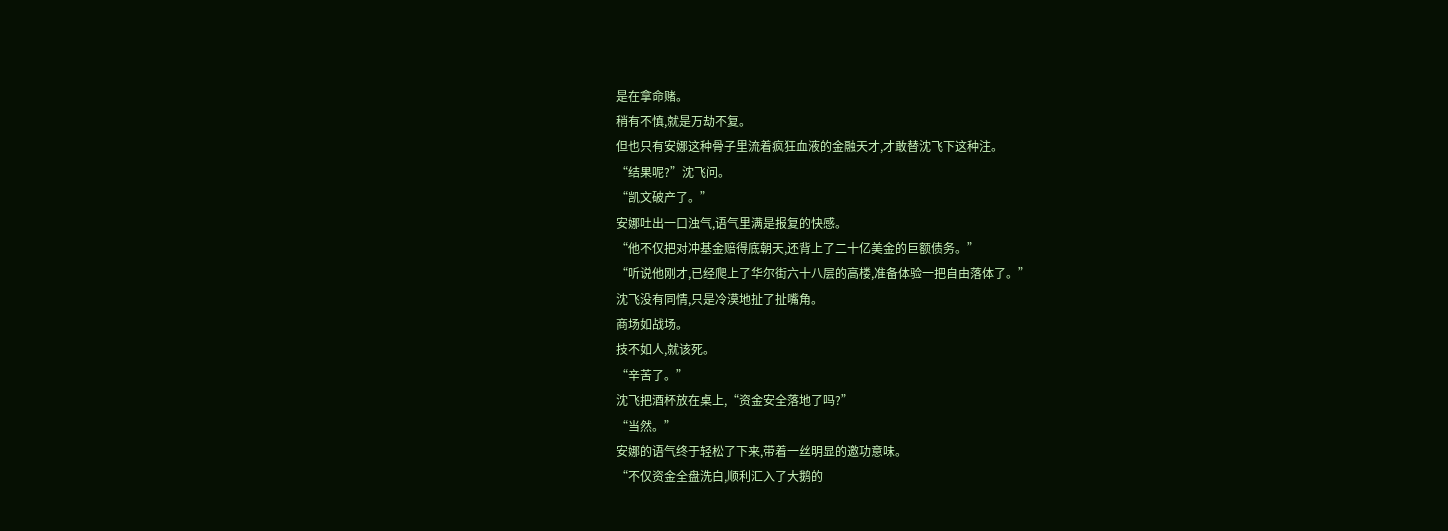是在拿命赌。
稍有不慎,就是万劫不复。
但也只有安娜这种骨子里流着疯狂血液的金融天才,才敢替沈飞下这种注。
“结果呢?”沈飞问。
“凯文破产了。”
安娜吐出一口浊气,语气里满是报复的快感。
“他不仅把对冲基金赔得底朝天,还背上了二十亿美金的巨额债务。”
“听说他刚才,已经爬上了华尔街六十八层的高楼,准备体验一把自由落体了。”
沈飞没有同情,只是冷漠地扯了扯嘴角。
商场如战场。
技不如人,就该死。
“辛苦了。”
沈飞把酒杯放在桌上,“资金安全落地了吗?”
“当然。”
安娜的语气终于轻松了下来,带着一丝明显的邀功意味。
“不仅资金全盘洗白,顺利汇入了大鹅的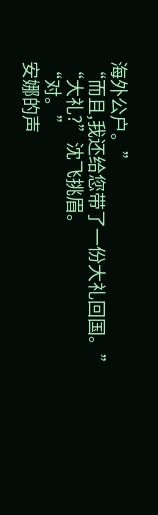海外公户。”
“而且,我还给您带了一份大礼回国。”
“大礼?”沈飞挑眉。
“对。”
安娜的声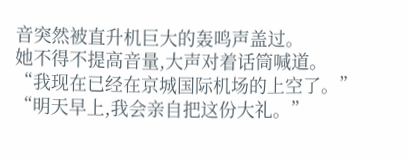音突然被直升机巨大的轰鸣声盖过。
她不得不提高音量,大声对着话筒喊道。
“我现在已经在京城国际机场的上空了。”
“明天早上,我会亲自把这份大礼。”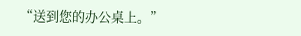“送到您的办公桌上。”